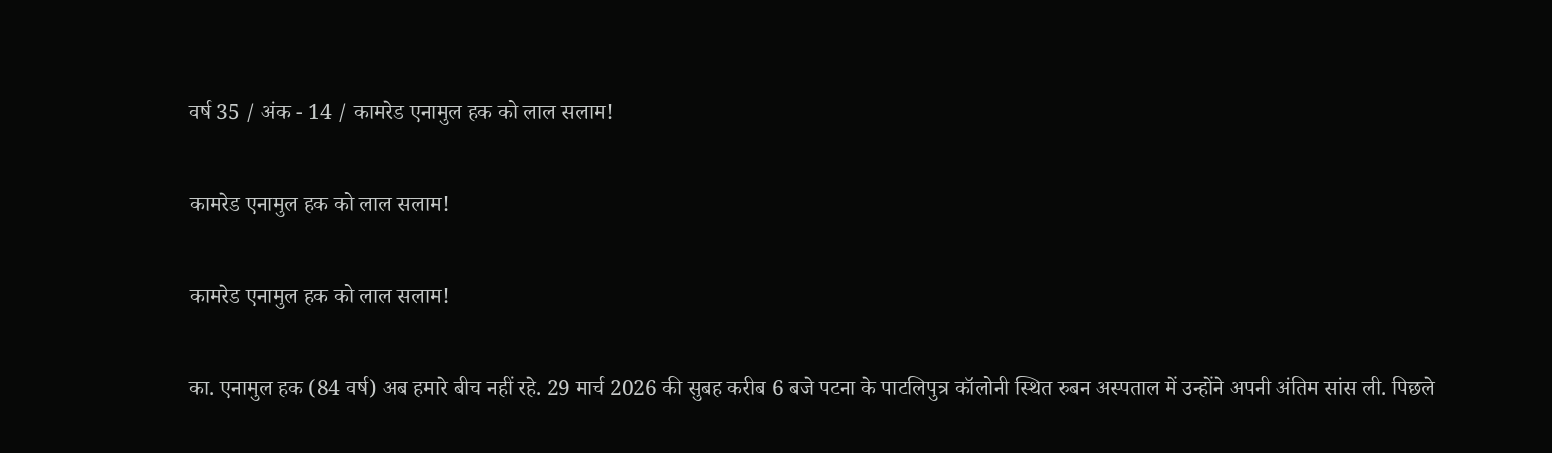वर्ष 35 / अंक - 14 / कामरेड एनामुल हक को लाल सलाम!

कामरेड एनामुल हक को लाल सलाम!

कामरेड एनामुल हक को लाल सलाम!

का. एनामुल हक (84 वर्ष) अब हमारे बीच नहीं रहे. 29 मार्च 2026 की सुबह करीब 6 बजे पटना के पाटलिपुत्र कॉलोनी स्थित रुबन अस्पताल में उन्होंने अपनी अंतिम सांस ली. पिछले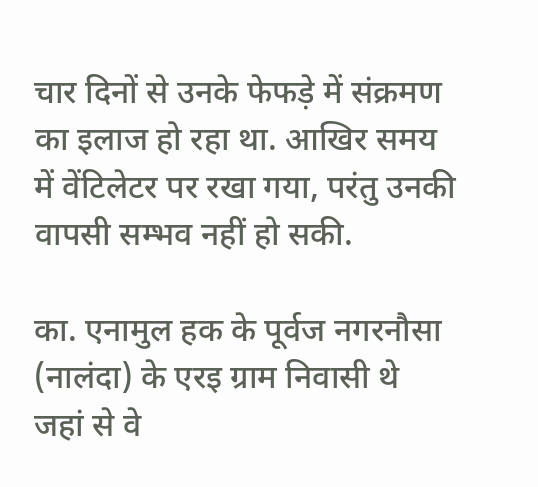चार दिनों से उनके फेफड़े में संक्रमण का इलाज हो रहा था. आखिर समय में वेंटिलेटर पर रखा गया, परंतु उनकी वापसी सम्भव नहीं हो सकी.

का. एनामुल हक के पूर्वज नगरनौसा (नालंदा) के एरइ ग्राम निवासी थे जहां से वे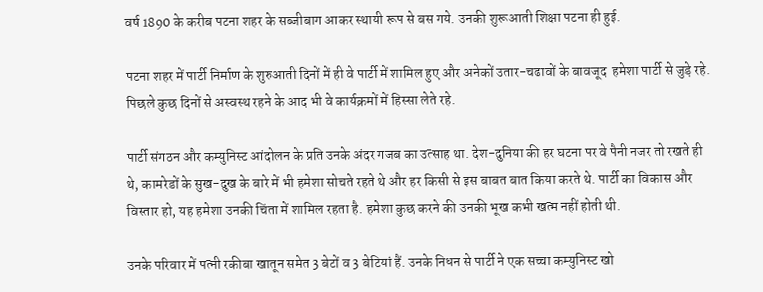वर्ष 1890 के करीब पटना शहर के सब्जीबाग आकर स्थायी रूप से बस गये. उनकी शुरूआती शिक्षा पटना ही हुई.

पटना शहर में पार्टी निर्माण के शुरुआती दिनों में ही वे पार्टी में शामिल हुए और अनेकों उतार-चढावों के बावजूद  हमेशा पार्टी से जुड़े रहे. पिछले कुछ दिनों से अस्वस्थ रहने के आद भी वे कार्यक्रमों में हिस्सा लेते रहे.

पार्टी संगठन और कम्युनिस्ट आंदोलन के प्रति उनके अंदर गजब का उत्साह था. देश-दुनिया की हर घटना पर वे पैनी नजर तो रखते ही थे, कामरेडों के सुख-दुख के बारे में भी हमेशा सोचते रहते थे और हर किसी से इस बाबत बात किया करते थे. पार्टी का विकास और विस्तार हो, यह हमेशा उनकी चिंता में शामिल रहता है. हमेशा कुछ करने की उनकी भूख कभी खत्म नहीं होती थी.

उनके परिवार में पत्नी रकीबा खातून समेत 3 बेटों व 3 बेटियां हैं. उनके निधन से पार्टी ने एक सच्चा कम्युनिस्ट खो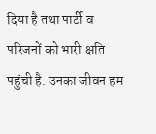दिया है तथा पार्टी व परिजनों को भारी क्षति पहुंची है. उनका जीवन हम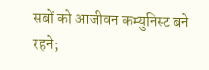सबों को आजीवन कम्युनिस्ट बने रहने;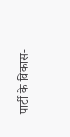पार्टी के विकास-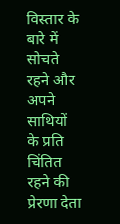विस्तार के बारे में सोचते रहने और अपने साथियों के प्रति चिंतित रहने की प्रेरणा देता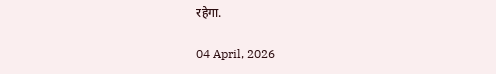रहेगा.

04 April, 2026